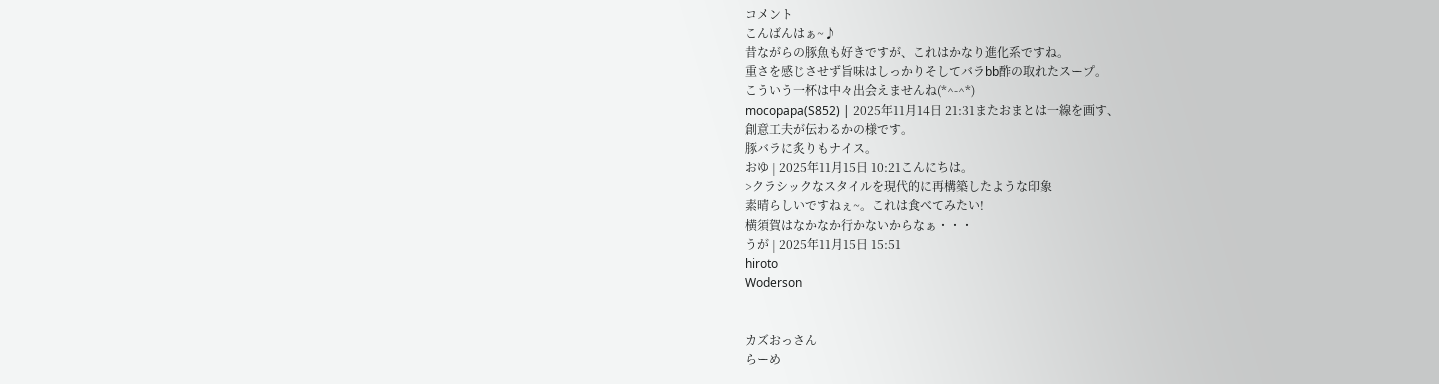コメント
こんばんはぁ~♪
昔ながらの豚魚も好きですが、これはかなり進化系ですね。
重さを感じさせず旨味はしっかりそしてバラbb酢の取れたスープ。
こういう一杯は中々出会えませんね(*^-^*)
mocopapa(S852) | 2025年11月14日 21:31またおまとは一線を画す、
創意工夫が伝わるかの様です。
豚バラに炙りもナイス。
おゆ | 2025年11月15日 10:21こんにちは。
>クラシックなスタイルを現代的に再構築したような印象
素晴らしいですねぇ~。これは食べてみたい!
横須賀はなかなか行かないからなぁ・・・
うが | 2025年11月15日 15:51
hiroto
Woderson


カズおっさん
らーめ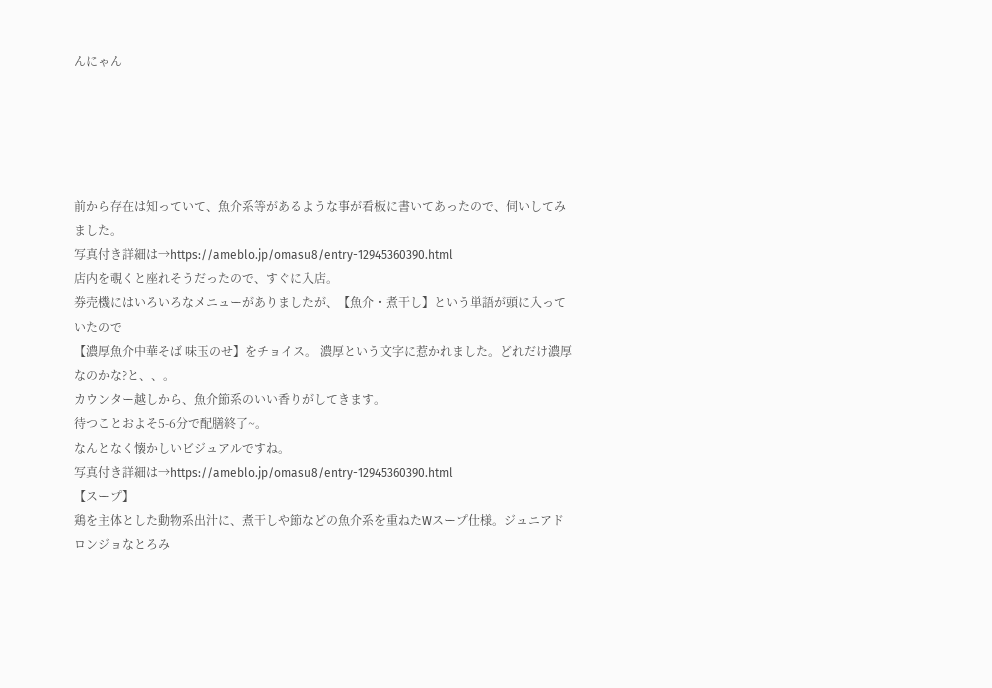んにゃん





前から存在は知っていて、魚介系等があるような事が看板に書いてあったので、伺いしてみました。
写真付き詳細は→https://ameblo.jp/omasu8/entry-12945360390.html
店内を覗くと座れそうだったので、すぐに入店。
券売機にはいろいろなメニューがありましたが、【魚介・煮干し】という単語が頭に入っていたので
【濃厚魚介中華そば 味玉のせ】をチョイス。 濃厚という文字に惹かれました。どれだけ濃厚なのかな?と、、。
カウンター越しから、魚介節系のいい香りがしてきます。
待つことおよそ5-6分で配膳終了~。
なんとなく懐かしいビジュアルですね。
写真付き詳細は→https://ameblo.jp/omasu8/entry-12945360390.html
【スープ】
鶏を主体とした動物系出汁に、煮干しや節などの魚介系を重ねたWスープ仕様。ジュニアドロンジョなとろみ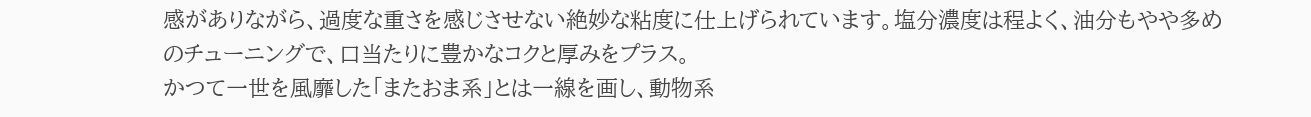感がありながら、過度な重さを感じさせない絶妙な粘度に仕上げられています。塩分濃度は程よく、油分もやや多めのチューニングで、口当たりに豊かなコクと厚みをプラス。
かつて一世を風靡した「またおま系」とは一線を画し、動物系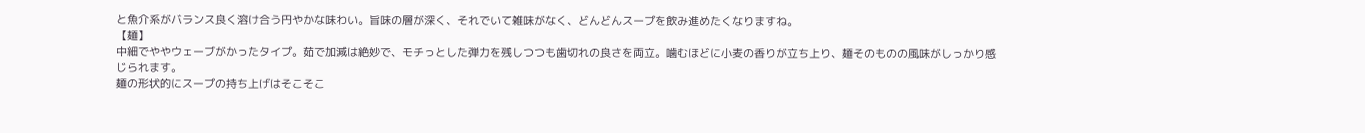と魚介系がバランス良く溶け合う円やかな味わい。旨味の層が深く、それでいて雑味がなく、どんどんスープを飲み進めたくなりますね。
【麺】
中細でややウェーブがかったタイプ。茹で加減は絶妙で、モチっとした弾力を残しつつも歯切れの良さを両立。噛むほどに小麦の香りが立ち上り、麺そのものの風味がしっかり感じられます。
麺の形状的にスープの持ち上げはそこそこ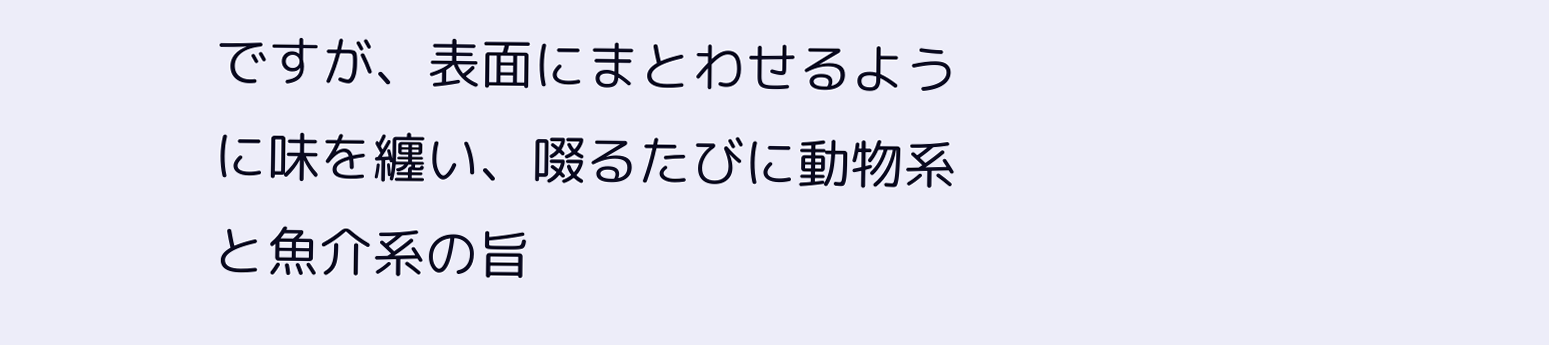ですが、表面にまとわせるように味を纏い、啜るたびに動物系と魚介系の旨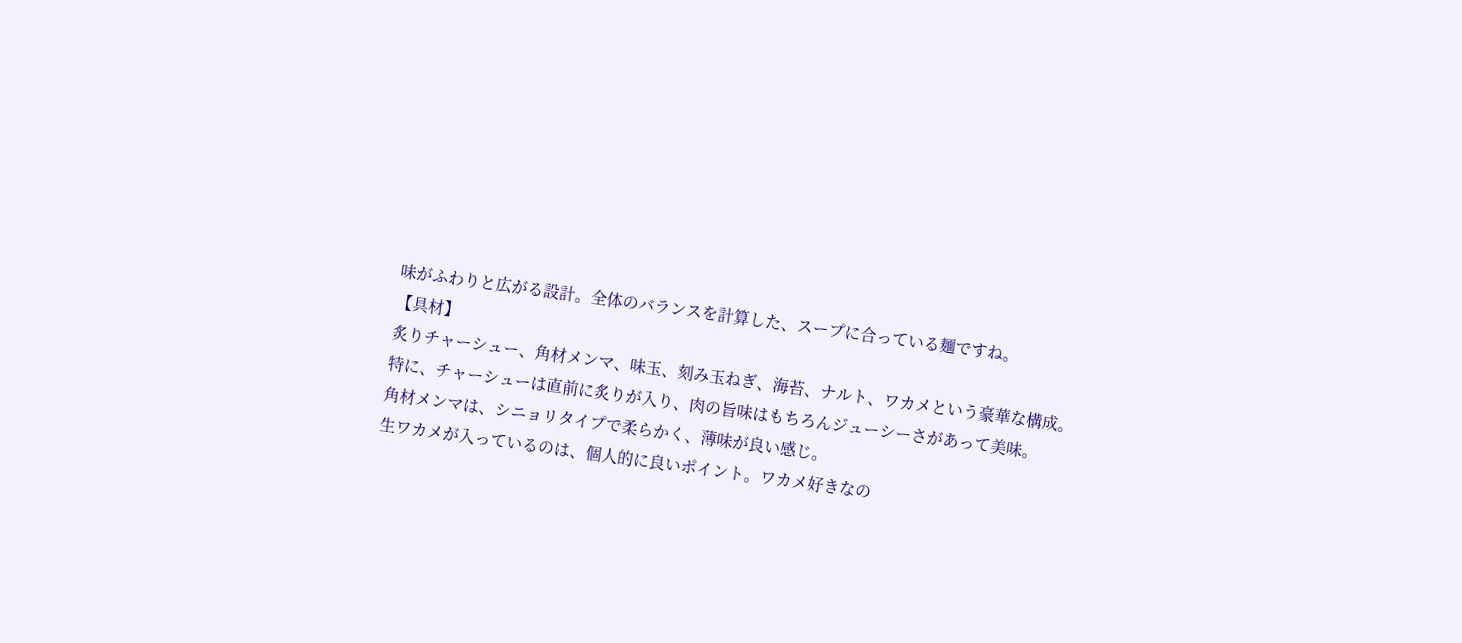味がふわりと広がる設計。全体のバランスを計算した、スープに合っている麺ですね。
【具材】
炙りチャーシュー、角材メンマ、味玉、刻み玉ねぎ、海苔、ナルト、ワカメという豪華な構成。
特に、チャーシューは直前に炙りが入り、肉の旨味はもちろんジューシーさがあって美味。
角材メンマは、シニョリタイプで柔らかく、薄味が良い感じ。
生ワカメが入っているのは、個人的に良いポイント。ワカメ好きなの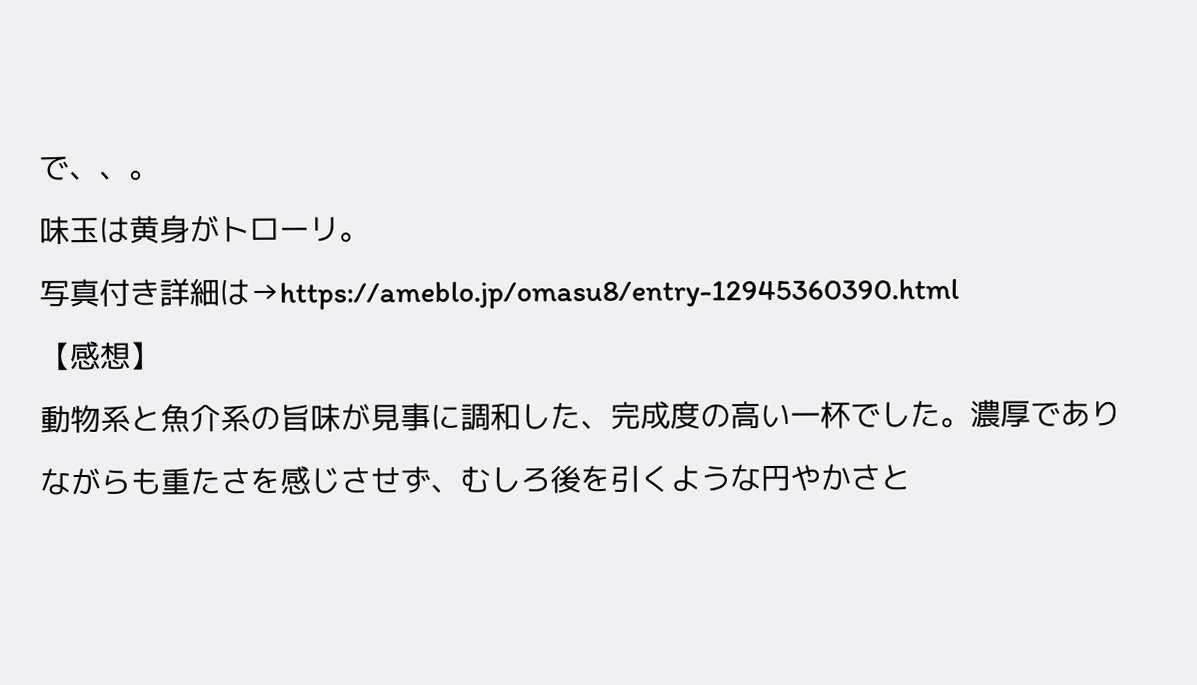で、、。
味玉は黄身がトローリ。
写真付き詳細は→https://ameblo.jp/omasu8/entry-12945360390.html
【感想】
動物系と魚介系の旨味が見事に調和した、完成度の高い一杯でした。濃厚でありながらも重たさを感じさせず、むしろ後を引くような円やかさと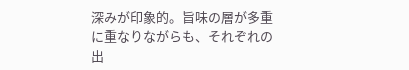深みが印象的。旨味の層が多重に重なりながらも、それぞれの出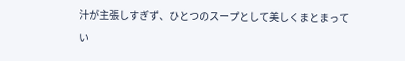汁が主張しすぎず、ひとつのスープとして美しくまとまってい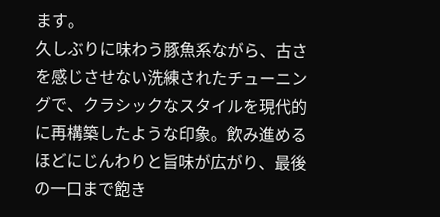ます。
久しぶりに味わう豚魚系ながら、古さを感じさせない洗練されたチューニングで、クラシックなスタイルを現代的に再構築したような印象。飲み進めるほどにじんわりと旨味が広がり、最後の一口まで飽き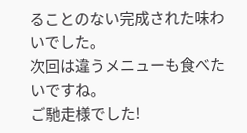ることのない完成された味わいでした。
次回は違うメニューも食べたいですね。
ご馳走様でした!